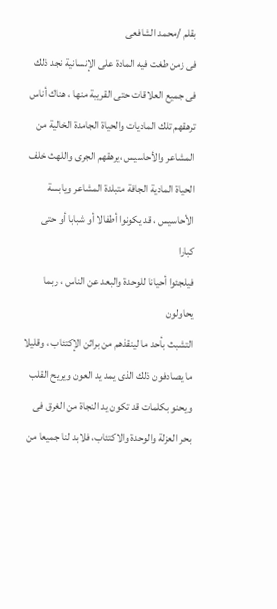بقلم /محمد الشافعى
فى زمن طغت فيه المادة على الإنسانية نجد ذلك فى جميع العلاقات حتى القريبة منها ، هناك أناس
ترهقهم تلك الماديات والحياة الجامدة الخالية من المشاعر والأحاسيس ،يرهقهم الجرى واللهث خلف الحياة المادية الجافة متبلدة المشاعر ويابسة الأحاسيس ، قد يكونوا أطفالا أو شبابا أو حتى كبارا
فيلجئوا أحيانا للوحدة والبعد عن الناس ، ربما يحاولون
التشبث بأحد ما لينقذهم من براثن الإكتئاب ، وقليلا ما يصادفون ذلك الذى يمد يد العون ويريح القلب ويحنو بكلمات قد تكون يد النجاة من الغرق فى بحر العزلة والوحدة والاكتئاب، فلابد لنا جميعا من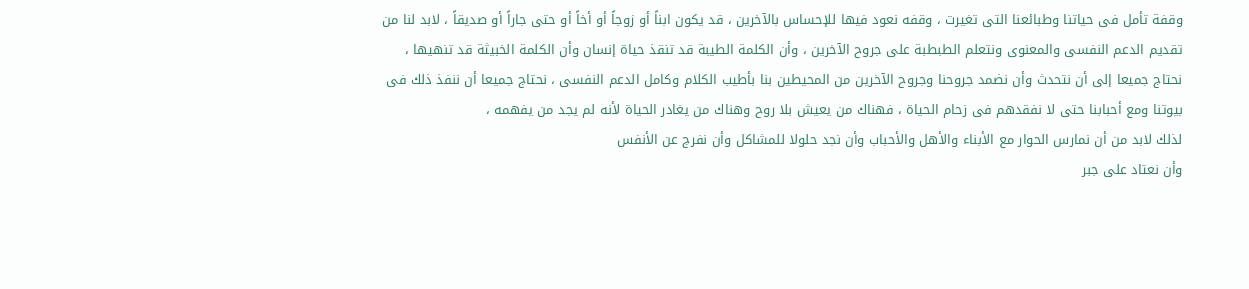وقفة تأمل فى حياتنا وطبائعنا التى تغيرت ، وقفه نعود فيها للإحساس بالآخرين ، قد يكون ابناً أو زوجاً أو أخاً أو حتى جاراً أو صديقاً ، لابد لنا من تقديم الدعم النفسى والمعنوى ونتعلم الطبطبة على جروح الآخرين ، وأن الكلمة الطيبة قد تنقذ حياة إنسان وأن الكلمة الخبيثة قد تنهيها ،
نحتاج جميعا إلى أن نتحدث وأن نضمد جروحنا وجروح الآخرين من المحيطين بنا بأطيب الكلام وكامل الدعم النفسى ، نحتاج جميعا أن ننفذ ذلك فى بيوتنا ومع أحبابنا حتى لا نفقدهم فى زحام الحياة ، فهناك من يعيش بلا روح وهناك من يغادر الحياة لأنه لم يجد من يفهمه ،
لذلك لابد من أن نمارس الحوار مع الأبناء والأهل والأحباب وأن نجد حلولا للمشاكل وأن نفرج عن الأنفس
وأن نعتاد على جبر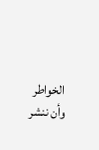الخواطر وأن ننشر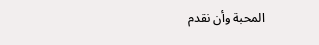المحبة وأن نقدم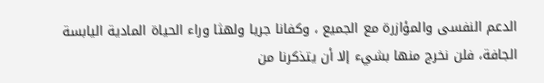الدعم النفسى والمؤازرة مع الجميع ، وكفانا جريا ولهثا وراء الحياة المادية اليابسة الجافة، فلن نخرج منها بشيء إلا أن يتذكرنا من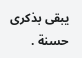يبقى بذكرى حسنة .